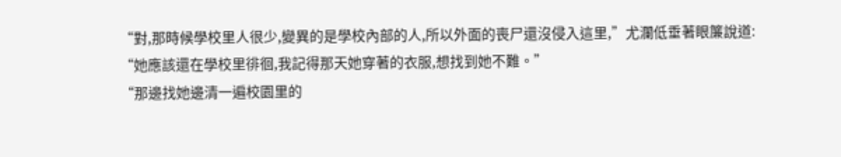“對,那時候學校里人很少,變異的是學校內部的人,所以外面的喪尸還沒侵入這里,”尤瀾低垂著眼簾說道:
“她應該還在學校里徘徊,我記得那天她穿著的衣服,想找到她不難。”
“那邊找她邊清一遍校園里的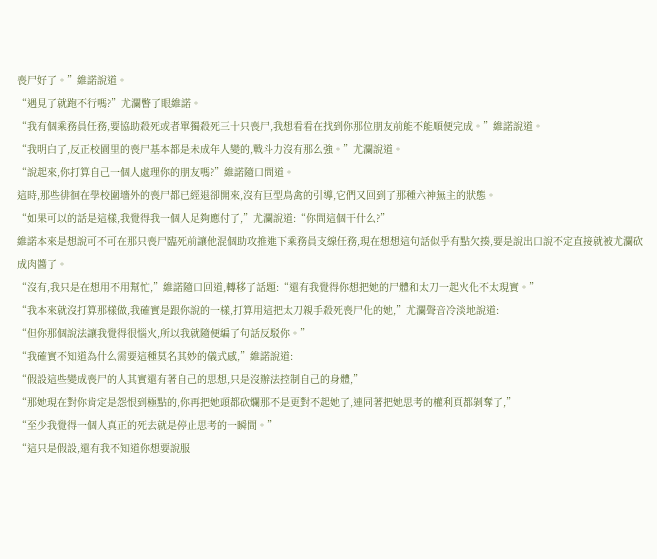喪尸好了。”維諾說道。
“遇見了就跑不行嗎?”尤瀾瞥了眼維諾。
“我有個乘務員任務,要協助殺死或者單獨殺死三十只喪尸,我想看看在找到你那位朋友前能不能順便完成。”維諾說道。
“我明白了,反正校園里的喪尸基本都是未成年人變的,戰斗力沒有那么強。”尤瀾說道。
“說起來,你打算自己一個人處理你的朋友嗎?”維諾隨口問道。
這時,那些徘徊在學校圍墻外的喪尸都已經退卻開來,沒有巨型鳥禽的引導,它們又回到了那種六神無主的狀態。
“如果可以的話是這樣,我覺得我一個人足夠應付了,”尤瀾說道:“你問這個干什么?”
維諾本來是想說可不可在那只喪尸臨死前讓他混個助攻推進下乘務員支線任務,現在想想這句話似乎有點欠揍,要是說出口說不定直接就被尤瀾砍成肉醬了。
“沒有,我只是在想用不用幫忙,”維諾隨口回道,轉移了話題:“還有我覺得你想把她的尸體和太刀一起火化不太現實。”
“我本來就沒打算那樣做,我確實是跟你說的一樣,打算用這把太刀親手殺死喪尸化的她,”尤瀾聲音冷淡地說道:
“但你那個說法讓我覺得很惱火,所以我就隨便編了句話反駁你。”
“我確實不知道為什么需要這種莫名其妙的儀式感,”維諾說道:
“假設這些變成喪尸的人其實還有著自己的思想,只是沒辦法控制自己的身體,”
“那她現在對你肯定是怨恨到極點的,你再把她頭都砍爛那不是更對不起她了,連同著把她思考的權利頁都剝奪了,”
“至少我覺得一個人真正的死去就是停止思考的一瞬間。”
“這只是假設,還有我不知道你想要說服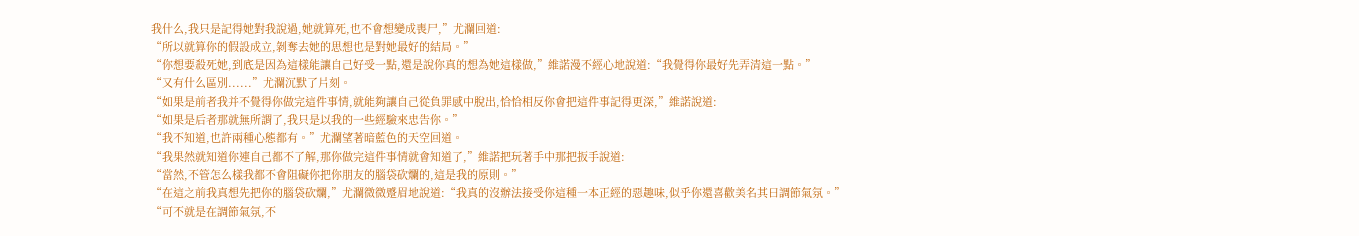我什么,我只是記得她對我說過,她就算死,也不會想變成喪尸,”尤瀾回道:
“所以就算你的假設成立,剝奪去她的思想也是對她最好的結局。”
“你想要殺死她,到底是因為這樣能讓自己好受一點,還是說你真的想為她這樣做,”維諾漫不經心地說道:“我覺得你最好先弄清這一點。”
“又有什么區別......”尤瀾沉默了片刻。
“如果是前者我并不覺得你做完這件事情,就能夠讓自己從負罪感中脫出,恰恰相反你會把這件事記得更深,”維諾說道:
“如果是后者那就無所謂了,我只是以我的一些經驗來忠告你。”
“我不知道,也許兩種心態都有。”尤瀾望著暗藍色的天空回道。
“我果然就知道你連自己都不了解,那你做完這件事情就會知道了,”維諾把玩著手中那把扳手說道:
“當然,不管怎么樣我都不會阻礙你把你朋友的腦袋砍爛的,這是我的原則。”
“在這之前我真想先把你的腦袋砍爛,”尤瀾微微蹙眉地說道:“我真的沒辦法接受你這種一本正經的惡趣味,似乎你還喜歡美名其曰調節氣氛。”
“可不就是在調節氣氛,不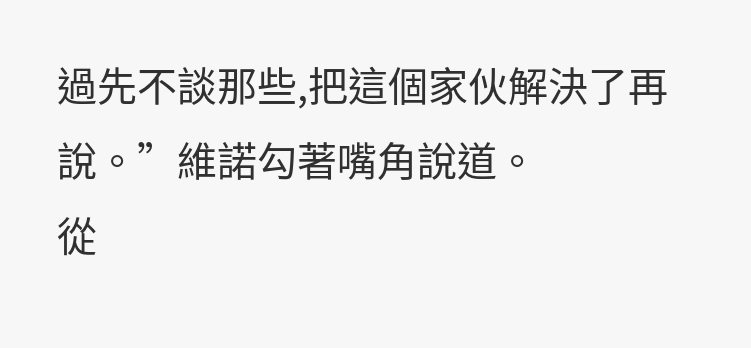過先不談那些,把這個家伙解決了再說。”維諾勾著嘴角說道。
從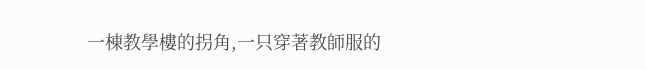一棟教學樓的拐角,一只穿著教師服的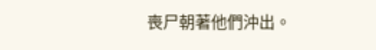喪尸朝著他們沖出。